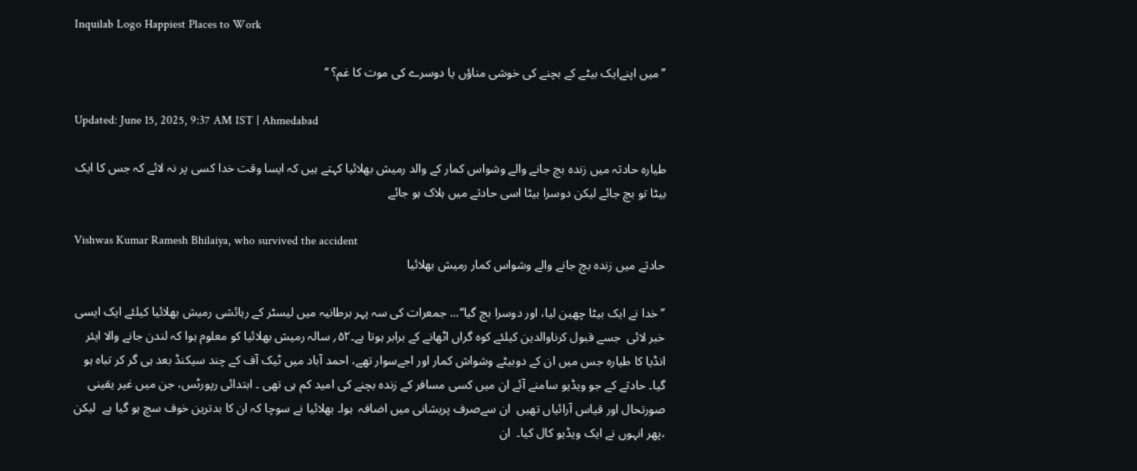Inquilab Logo Happiest Places to Work

’’میں اپنےایک بیٹے کے بچنے کی خوشی مناؤں یا دوسرے کی موت کا غم؟ ‘‘

Updated: June 15, 2025, 9:37 AM IST | Ahmedabad

طیارہ حادثہ میں زندہ بچ جانے والے وشواس کمار کے والد رمیش بھلائیا کہتے ہیں کہ ایسا وقت خدا کسی پر نہ لائے کہ جس کا ایک بیٹا تو بچ جائے لیکن دوسرا بیٹا اسی حادثے میں ہلاک ہو جائے

Vishwas Kumar Ramesh Bhilaiya, who survived the accident
حادثے میں زندہ بچ جانے والے وشواس کمار رمیش بھلائیا

’’خدا نے ایک بیٹا چھین لیا، اور دوسرا بچ گیا‘‘... جمعرات کی سہ پہر برطانیہ میں لیسٹر کے رہائشی رمیش بھلائیا کیلئے ایک ایسی خبر لائی  جسے قبول کرناوالدین کیلئے کوہ گراں اٹھانے کے برابر ہوتا ہے۔۵۲؍ سالہ رمیش بھلائیا کو معلوم ہوا کہ لندن جانے والا ایئر انڈیا کا طیارہ جس میں ان کے دوبیٹے وشواش کمار اور اجےسوار تھے، احمد آباد میں ٹیک آف کے چند سیکنڈ بعد ہی گر کر تباہ ہو گیا۔ حادثے کے جو ویڈیو سامنے آئے ان میں کسی مسافر کے زندہ بچنے کی امید کم ہی تھی ۔ ابتدائی رپورٹس، جن میں غیر یقینی صورتحال اور قیاس آرائیاں تھیں  ان سےصرف پریشانی میں اضافہ  ہوا۔ بھلائیا نے سوچا کہ ان کا بدترین خوف سچ ہو گیا ہے  لیکن ،پھر انہوں نے ایک ویڈیو کال کیا۔  ان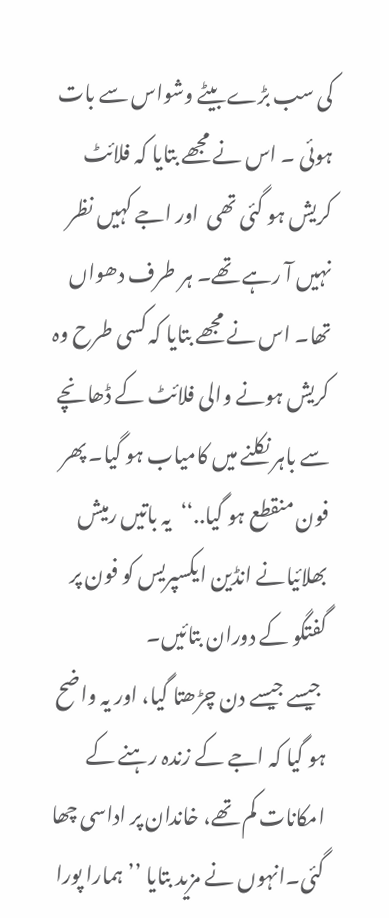کی سب بڑے بیٹے وشواس سے بات ہوئی ۔ اس نے مجھے بتایا کہ فلائٹ کریش ہو گئی تھی  اور اجے کہیں نظر نہیں آ رہے تھے۔ ہر طرف دھواں تھا۔ اس نے مجھے بتایا کہ کسی طرح وہ کریش ہونے والی فلائٹ کے ڈھانچے سے باہر نکلنے میں کامیاب ہو گیا۔ پھر فون منقطع ہو گیا..‘‘  یہ باتیں رمیش بھلائیانے انڈین ایکسپریس کو فون پر گفتگو کے دوران بتائیں۔
 جیسے جیسے دن چڑھتا گیا، اور یہ واضح ہو گیا کہ اجے کے زندہ رہنے کے امکانات کم تھے، خاندان پر اداسی چھا گئی۔انہوں نے مزید بتایا ’’ہمارا پورا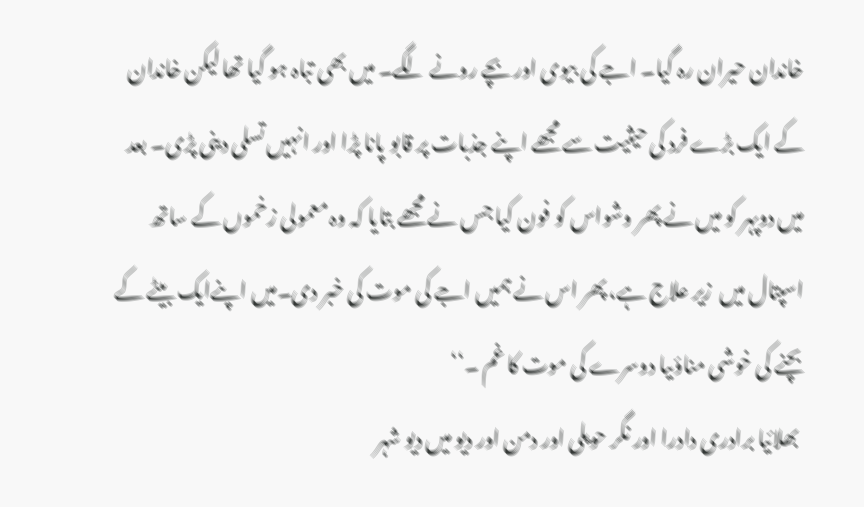خاندان حیران رہ گیا۔ اجے کی بیوی اور بچے رونے لگے۔ میں بھی تباہ ہو گیا تھا لیکن خاندان کے ایک بڑے فرد کی حیثیت سے مجھے اپنے جذبات پر قابو پانا پڑا اور انہیں تسلی دینی پڑی۔ بعد میں دوپہر کو میں نے پھر وشواس کو فون کیا جس نے مجھے بتایا کہ وہ معمولی زخموں کے ساتھ اسپتال میں  زیر علاج ہے، پھر اس نے ہمیں اجے کی موت کی خبر دی۔میں اپنےایک بیٹے کے بچنے کی خوشی مناؤںیا دوسرے کی موت کا غم ۔‘‘
 بھلائیا برادری دادرا اور نگر حویلی اور دمن اور دیو میں دیو شہر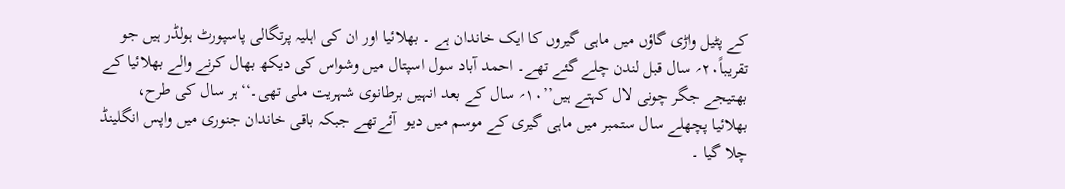کے پٹیل واڑی گاؤں میں ماہی گیروں کا ایک خاندان ہے ۔ بھلائیا اور ان کی اہلیہ پرتگالی پاسپورٹ ہولڈر ہیں جو تقریباً۲۰؍ سال قبل لندن چلے گئے تھے۔ احمد آباد سول اسپتال میں وشواس کی دیکھ بھال کرنے والے بھلائیا کے بھتیجے جگر چونی لال کہتے ہیں’’۱۰؍ سال کے بعد انہیں برطانوی شہریت ملی تھی۔‘‘ہر سال کی طرح، بھلائیا پچھلے سال ستمبر میں ماہی گیری کے موسم میں دیو  آئےتھے جبکہ باقی خاندان جنوری میں واپس انگلینڈ چلا گیا ۔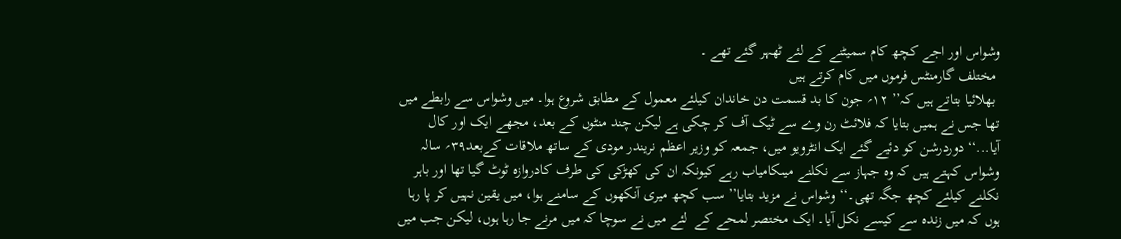وشواس اور اجے کچھ کام سمیٹنے کے لئے ٹھہر گئے تھے ۔
 مختلف گارمنٹس فرموں میں کام کرتے ہیں
 بھلائیا بتاتے ہیں کہ’’ ۱۲؍ جون کا بد قسمت دن خاندان کیلئے معمول کے مطابق شروع ہوا۔ میں وشواس سے رابطے میں تھا جس نے ہمیں بتایا کہ فلائٹ رن وے سے ٹیک آف کر چکی ہے لیکن چند منٹوں کے بعد، مجھے ایک اور کال  آیا...‘‘دوردرشن کو دئیے گئے ایک انٹرویو میں، جمعہ کو وزیر اعظم نریندر مودی کے ساتھ ملاقات کےبعد۳۹؍ سالہ وشواس کہتے ہیں کہ وہ جہاز سے نکلنے میںکامیاب رہے کیونکہ ان کی کھڑکی کی طرف کادروازہ ٹوٹ گیا تھا اور باہر نکلنے کیلئے کچھ جگہ تھی۔‘‘وشواس نے مزید بتایا’’ سب کچھ میری آنکھوں کے سامنے ہوا، میں یقین نہیں کر پا رہا ہوں کہ میں زندہ سے کیسے نکل آیا۔ ایک مختصر لمحے کے  لئے میں نے سوچا کہ میں مرنے جا رہا ہوں، لیکن جب میں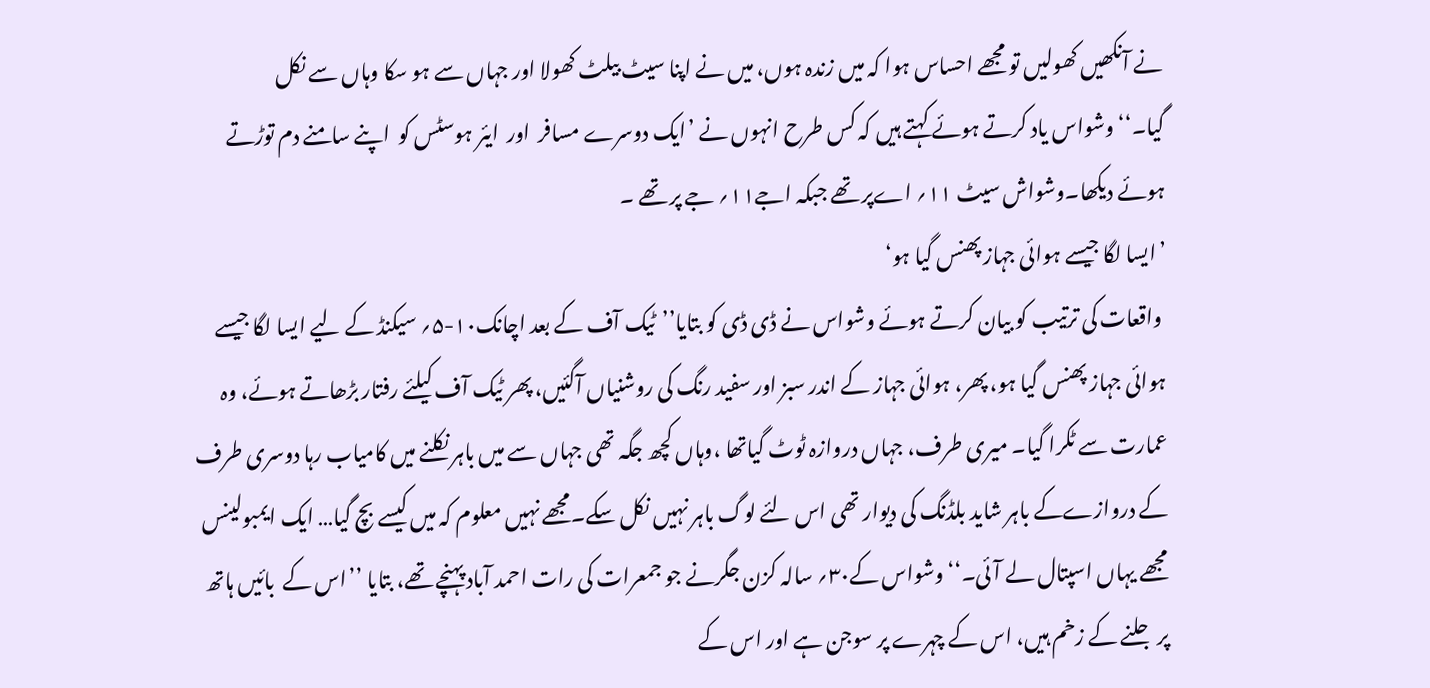نے آنکھیں کھولیں تو مجھے احساس ہوا کہ میں زندہ ہوں، میں نے اپنا سیٹ بیلٹ کھولا اور جہاں سے ہو سکا وہاں سے نکل گیا۔‘‘وشواس یاد کرتے ہوئے کہتے ہیں کہ کس طرح انہوں نے ’ایک دوسرے مسافر  اور  ایئر ہوسٹس کو  اپنے سامنے دم توڑتے ہوئے دیکھا۔وشواش سیٹ ۱۱؍ اےپر تھے جبکہ اجے۱۱؍ جے پر تھے ۔
’ایسا لگا جیسے ہوائی جہاز پھنس گیا ہو‘
 واقعات کی ترتیب کو بیان کرتے ہوئے وشواس نے ڈی ڈی کو بتایا’’ٹیک آف کے بعد اچانک۱۰-۵؍ سیکنڈ کے لیے ایسا لگا جیسے ہوائی جہاز پھنس گیا ہو، پھر، ہوائی جہاز کے اندر سبز اور سفید رنگ کی روشنیاں آگئیں، پھر ٹیک آف کیلئے رفتار بڑھاتے ہوئے، وہ عمارت سے ٹکرا گیا۔ میری طرف، جہاں دروازہ ٹوٹ گیاتھا ،وہاں کچھ جگہ تھی جہاں سے میں باہر نکلنے میں کامیاب رہا دوسری طرف کے دروازےکے باہر شاید بلڈنگ کی دیوار تھی اس لئے لوگ باہر نہیں نکل سکے۔مجھے نہیں معلوم کہ میں کیسے بچ گیا… ایک ایمبولینس مجھے یہاں اسپتال لے آئی۔‘‘وشواس کے۳۰؍ سالہ کزن جگرنے جو جمعرات کی رات احمد آباد پہنچے تھے، بتایا ’’اس کے  بائیں ہاتھ  پر جلنے کے زخم ہیں، اس کے چہرے پر سوجن ہے اور اس کے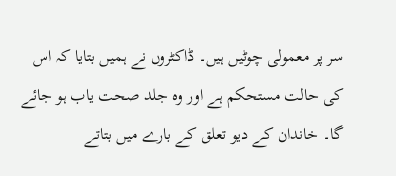سر پر معمولی چوٹیں ہیں۔ ڈاکٹروں نے ہمیں بتایا کہ اس کی حالت مستحکم ہے اور وہ جلد صحت یاب ہو جائے گا۔ خاندان کے دیو تعلق کے بارے میں بتاتے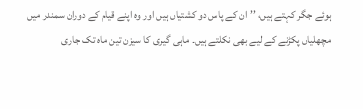ہوئے جگر کہتے ہیں، ’’ان کے پاس دو کشتیاں ہیں اور وہ اپنے قیام کے دوران سمندر میں مچھلیاں پکڑنے کے لیے بھی نکلتے ہیں۔ ماہی گیری کا سیزن تین ماہ تک جاری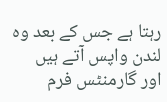رہتا ہے جس کے بعد وہ لندن واپس آتے ہیں اور گارمنٹس فرم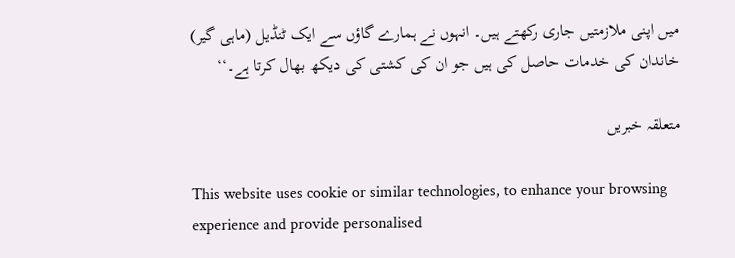میں اپنی ملازمتیں جاری رکھتے ہیں۔ انہوں نے ہمارے گاؤں سے ایک ٹنڈیل (ماہی گیر) خاندان کی خدمات حاصل کی ہیں جو ان کی کشتی کی دیکھ بھال کرتا ہے۔‘‘

متعلقہ خبریں

This website uses cookie or similar technologies, to enhance your browsing experience and provide personalised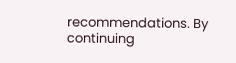recommendations. By continuing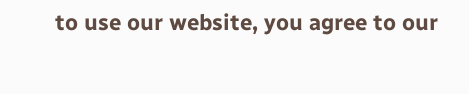to use our website, you agree to our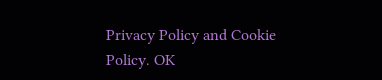Privacy Policy and Cookie Policy. OK